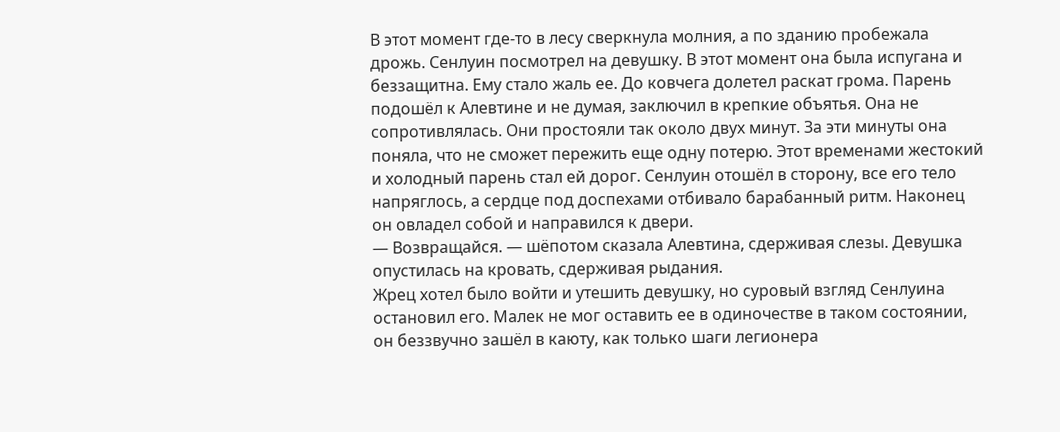В этот момент где-то в лесу сверкнула молния, а по зданию пробежала дрожь. Сенлуин посмотрел на девушку. В этот момент она была испугана и беззащитна. Ему стало жаль ее. До ковчега долетел раскат грома. Парень подошёл к Алевтине и не думая, заключил в крепкие объятья. Она не сопротивлялась. Они простояли так около двух минут. За эти минуты она поняла, что не сможет пережить еще одну потерю. Этот временами жестокий и холодный парень стал ей дорог. Сенлуин отошёл в сторону, все его тело напряглось, а сердце под доспехами отбивало барабанный ритм. Наконец он овладел собой и направился к двери.
— Возвращайся. — шёпотом сказала Алевтина, сдерживая слезы. Девушка опустилась на кровать, сдерживая рыдания.
Жрец хотел было войти и утешить девушку, но суровый взгляд Сенлуина остановил его. Малек не мог оставить ее в одиночестве в таком состоянии, он беззвучно зашёл в каюту, как только шаги легионера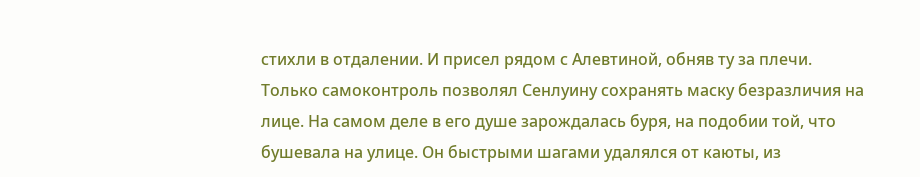стихли в отдалении. И присел рядом с Алевтиной, обняв ту за плечи.
Только самоконтроль позволял Сенлуину сохранять маску безразличия на лице. На самом деле в его душе зарождалась буря, на подобии той, что бушевала на улице. Он быстрыми шагами удалялся от каюты, из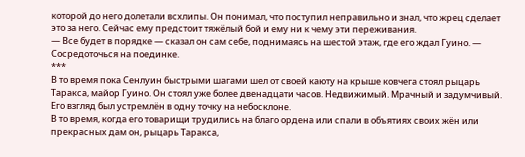которой до него долетали всхлипы. Он понимал, что поступил неправильно и знал, что жрец сделает это за него. Сейчас ему предстоит тяжёлый бой и ему ни к чему эти переживания.
— Все будет в порядке — сказал он сам себе, поднимаясь на шестой этаж, где его ждал Гуино. — Сосредоточься на поединке.
***
В то время пока Сенлуин быстрыми шагами шел от своей каюту на крыше ковчега стоял рыцарь Таракса, майор Гуино. Он стоял уже более двенадцати часов. Недвижимый. Мрачный и задумчивый. Его взгляд был устремлён в одну точку на небосклоне.
В то время, когда его товарищи трудились на благо ордена или спали в объятиях своих жён или прекрасных дам он, рыцарь Таракса,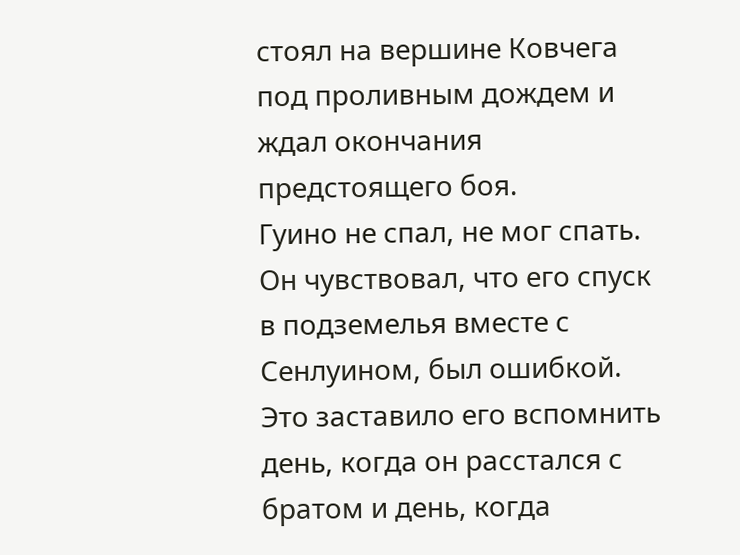стоял на вершине Ковчега под проливным дождем и ждал окончания предстоящего боя.
Гуино не спал, не мог спать. Он чувствовал, что его спуск в подземелья вместе с Сенлуином, был ошибкой. Это заставило его вспомнить день, когда он расстался с братом и день, когда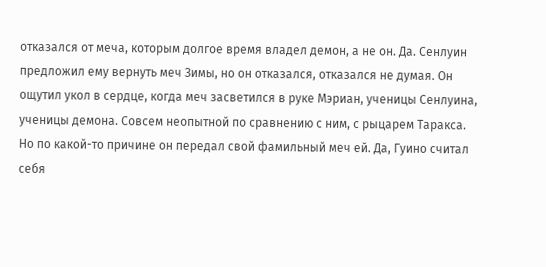отказался от меча, которым долгое время владел демон, а не он. Да. Сенлуин предложил ему вернуть меч Зимы, но он отказался, отказался не думая. Он ощутил укол в сердце, когда меч засветился в руке Мэриан, ученицы Сенлуина, ученицы демона. Совсем неопытной по сравнению с ним, с рыцарем Таракса. Но по какой-то причине он передал свой фамильный меч ей. Да, Гуино считал себя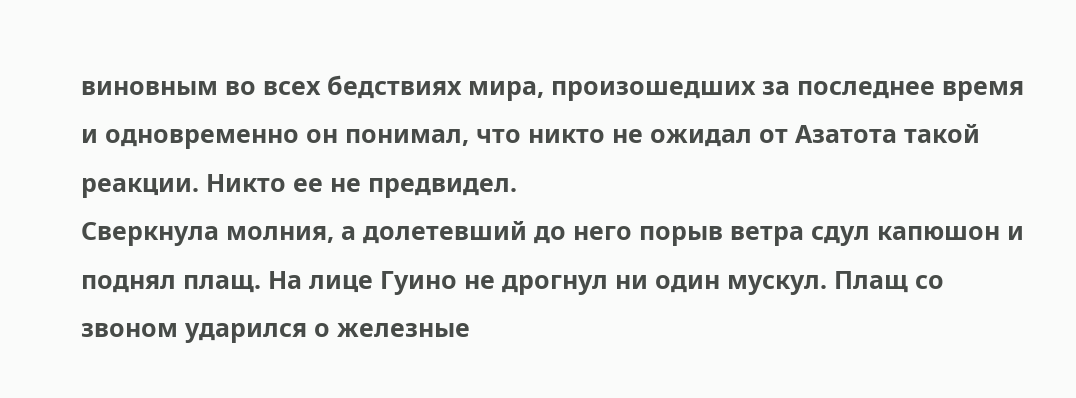виновным во всех бедствиях мира, произошедших за последнее время и одновременно он понимал, что никто не ожидал от Азатота такой реакции. Никто ее не предвидел.
Сверкнула молния, а долетевший до него порыв ветра сдул капюшон и поднял плащ. На лице Гуино не дрогнул ни один мускул. Плащ со звоном ударился о железные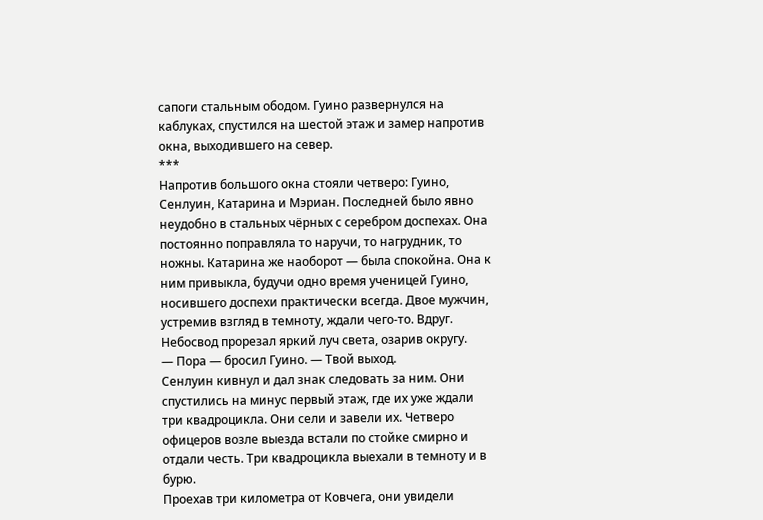сапоги стальным ободом. Гуино развернулся на каблуках, спустился на шестой этаж и замер напротив окна, выходившего на север.
***
Напротив большого окна стояли четверо: Гуино, Сенлуин, Катарина и Мэриан. Последней было явно неудобно в стальных чёрных с серебром доспехах. Она постоянно поправляла то наручи, то нагрудник, то ножны. Катарина же наоборот — была спокойна. Она к ним привыкла, будучи одно время ученицей Гуино, носившего доспехи практически всегда. Двое мужчин, устремив взгляд в темноту, ждали чего-то. Вдруг. Небосвод прорезал яркий луч света, озарив округу.
— Пора — бросил Гуино. — Твой выход.
Сенлуин кивнул и дал знак следовать за ним. Они спустились на минус первый этаж, где их уже ждали три квадроцикла. Они сели и завели их. Четверо офицеров возле выезда встали по стойке смирно и отдали честь. Три квадроцикла выехали в темноту и в бурю.
Проехав три километра от Ковчега, они увидели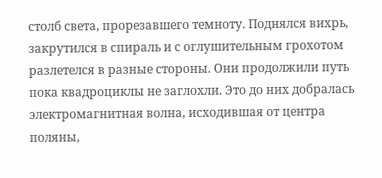столб света, прорезавшего темноту. Поднялся вихрь, закрутился в спираль и с оглушительным грохотом разлетелся в разные стороны. Они продолжили путь пока квадроциклы не заглохли. Это до них добралась электромагнитная волна, исходившая от центра поляны,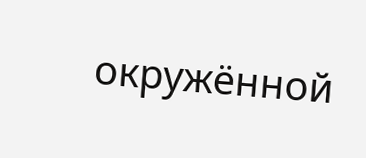окружённой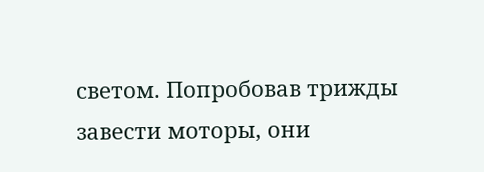светом. Попробовав трижды завести моторы, они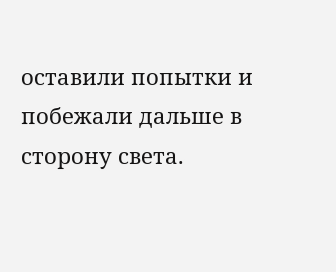оставили попытки и побежали дальше в сторону света.